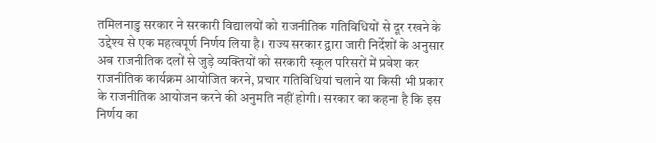तमिलनाडु सरकार ने सरकारी विद्यालयों को राजनीतिक गतिविधियों से दूर रखने के उद्देश्य से एक महत्वपूर्ण निर्णय लिया है। राज्य सरकार द्वारा जारी निर्देशों के अनुसार अब राजनीतिक दलों से जुड़े व्यक्तियों को सरकारी स्कूल परिसरों में प्रवेश कर राजनीतिक कार्यक्रम आयोजित करने, प्रचार गतिविधियां चलाने या किसी भी प्रकार के राजनीतिक आयोजन करने की अनुमति नहीं होगी। सरकार का कहना है कि इस निर्णय का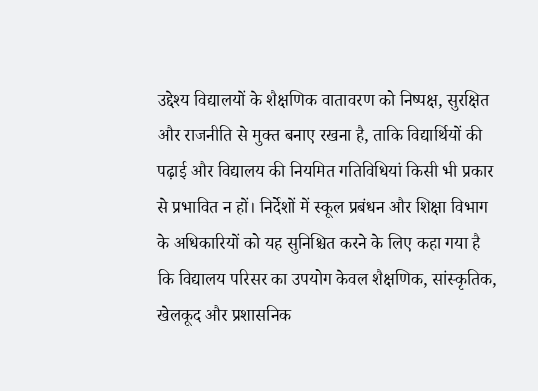उद्देश्य विद्यालयों के शैक्षणिक वातावरण को निष्पक्ष, सुरक्षित और राजनीति से मुक्त बनाए रखना है, ताकि विद्यार्थियों की पढ़ाई और विद्यालय की नियमित गतिविधियां किसी भी प्रकार से प्रभावित न हों। निर्देशों में स्कूल प्रबंधन और शिक्षा विभाग के अधिकारियों को यह सुनिश्चित करने के लिए कहा गया है कि विद्यालय परिसर का उपयोग केवल शैक्षणिक, सांस्कृतिक, खेलकूद और प्रशासनिक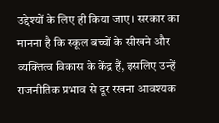उद्देश्यों के लिए ही किया जाए। सरकार का मानना है कि स्कूल बच्चों के सीखने और व्यक्तित्व विकास के केंद्र हैं, इसलिए उन्हें राजनीतिक प्रभाव से दूर रखना आवश्यक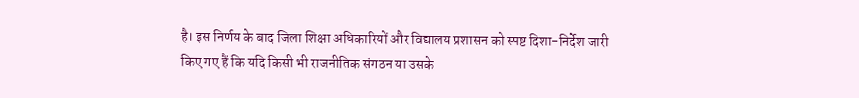है। इस निर्णय के बाद जिला शिक्षा अधिकारियों और विद्यालय प्रशासन को स्पष्ट दिशा-निर्देश जारी किए गए हैं कि यदि किसी भी राजनीतिक संगठन या उसके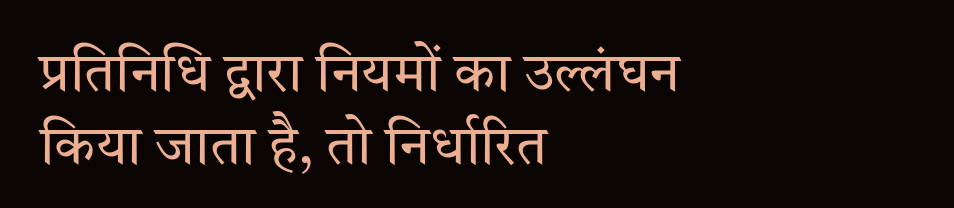प्रतिनिधि द्वारा नियमों का उल्लंघन किया जाता है, तो निर्धारित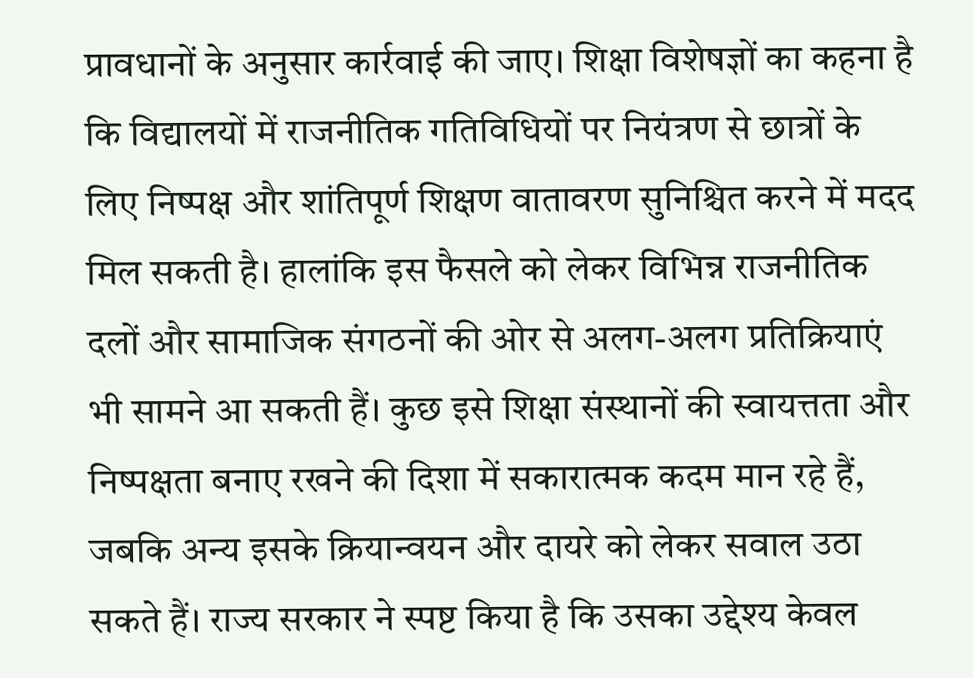प्रावधानों के अनुसार कार्रवाई की जाए। शिक्षा विशेषज्ञों का कहना है कि विद्यालयों में राजनीतिक गतिविधियों पर नियंत्रण से छात्रों के लिए निष्पक्ष और शांतिपूर्ण शिक्षण वातावरण सुनिश्चित करने में मदद मिल सकती है। हालांकि इस फैसले को लेकर विभिन्न राजनीतिक दलों और सामाजिक संगठनों की ओर से अलग-अलग प्रतिक्रियाएं भी सामने आ सकती हैं। कुछ इसे शिक्षा संस्थानों की स्वायत्तता और निष्पक्षता बनाए रखने की दिशा में सकारात्मक कदम मान रहे हैं, जबकि अन्य इसके क्रियान्वयन और दायरे को लेकर सवाल उठा सकते हैं। राज्य सरकार ने स्पष्ट किया है कि उसका उद्देश्य केवल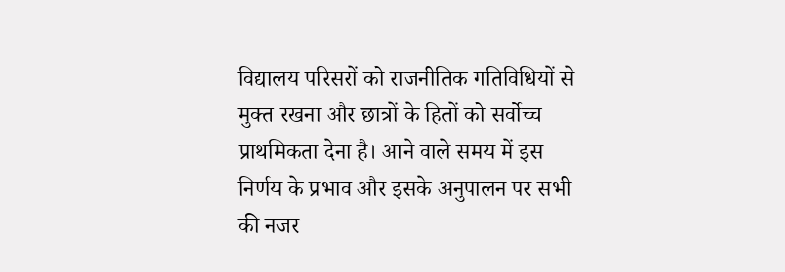विद्यालय परिसरों को राजनीतिक गतिविधियों से मुक्त रखना और छात्रों के हितों को सर्वोच्च प्राथमिकता देना है। आने वाले समय में इस निर्णय के प्रभाव और इसके अनुपालन पर सभी की नजर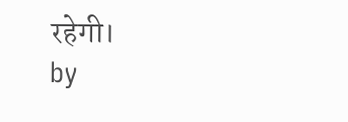रहेगी।
by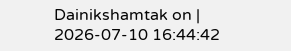Dainikshamtak on | 2026-07-10 16:44:42